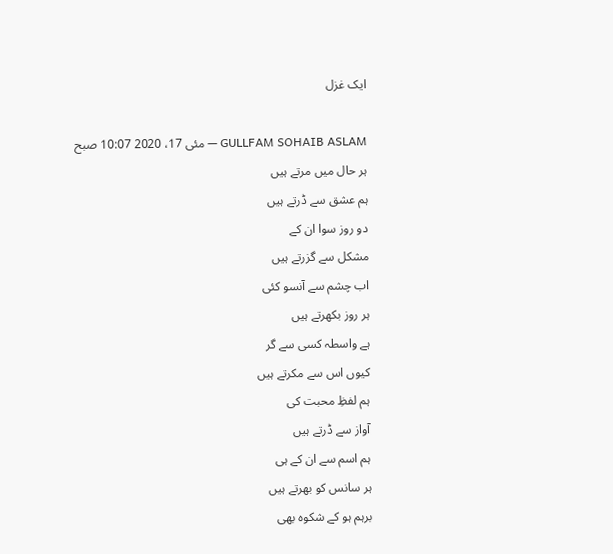ایک غزل

GULLFAM SOHAIB ASLAM — مئی 17، 2020 10:07 صبح
ہر حال میں مرتے ہیں
ہم عشق سے ڈرتے ہیں
دو روز سوا ان کے
مشکل سے گزرتے ہیں
اب چشم سے آنسو کئی
ہر روز بکھرتے ہیں
ہے واسطہ کسی سے گر
کیوں اس سے مکرتے ہیں
ہم لفظِ محبت کی
آواز سے ڈرتے ہیں
ہم اسم سے ان کے ہی
ہر سانس کو بھرتے ہیں
برہم ہو کے شکوہ بھی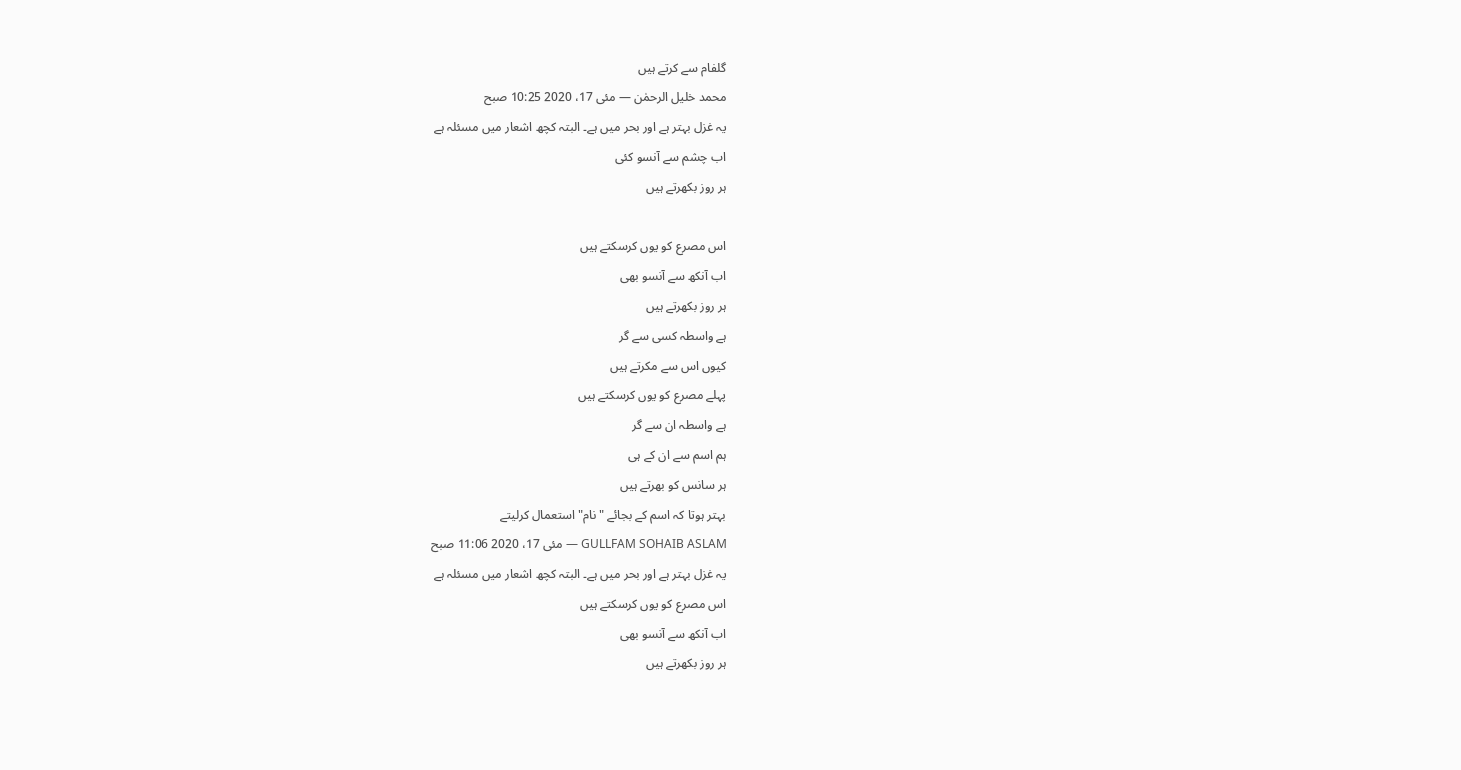گلفام سے کرتے ہیں
محمد خلیل الرحمٰن — مئی 17، 2020 10:25 صبح
یہ غزل بہتر ہے اور بحر میں ہے۔ البتہ کچھ اشعار میں مسئلہ ہے
اب چشم سے آنسو کئی
ہر روز بکھرتے ہیں

اس مصرع کو یوں کرسکتے ہیں
اب آنکھ سے آنسو بھی
ہر روز بکھرتے ہیں
ہے واسطہ کسی سے گر
کیوں اس سے مکرتے ہیں
پہلے مصرع کو یوں کرسکتے ہیں
ہے واسطہ ان سے گر
ہم اسم سے ان کے ہی
ہر سانس کو بھرتے ہیں
بہتر ہوتا کہ اسم کے بجائے "نام" استعمال کرلیتے
GULLFAM SOHAIB ASLAM — مئی 17، 2020 11:06 صبح
یہ غزل بہتر ہے اور بحر میں ہے۔ البتہ کچھ اشعار میں مسئلہ ہے
اس مصرع کو یوں کرسکتے ہیں
اب آنکھ سے آنسو بھی
ہر روز بکھرتے ہیں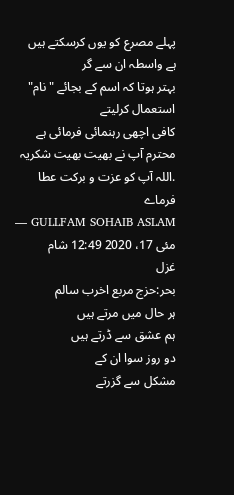پہلے مصرع کو یوں کرسکتے ہیں
ہے واسطہ ان سے گر
بہتر ہوتا کہ اسم کے بجائے "نام" استعمال کرلیتے
کافی اچھی رہنمائی فرمائی ہے محترم آپ نے بھیت بھیت شکریہ .اللہ آپ کو عزت و برکت عطا فرماے
GULLFAM SOHAIB ASLAM — مئی 17، 2020 12:49 شام
غزل
بحر:حزج مربع اخرب سالم
ہر حال میں مرتے ہیں
ہم عشق سے ڈرتے ہیں
دو روز سوا ان کے
مشکل سے گزرتے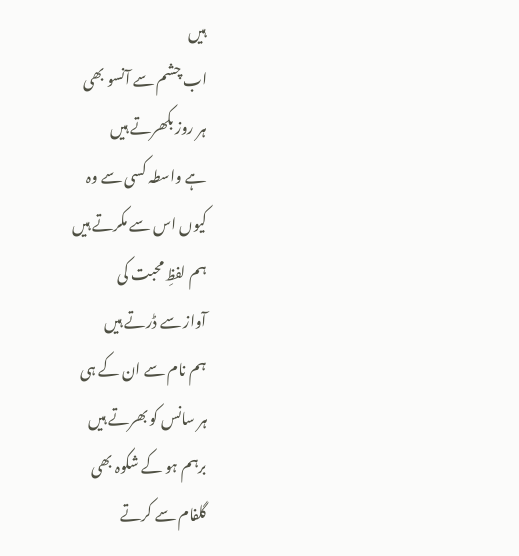ہیں
اب چشم سے آنسو بھی
ہر روز بکھرتے ہیں
ہے واسطہ کسی سے وہ
کیوں اس سے مکرتے ہیں
ہم لفظِ محبت کی
آواز سے ڈرتے ہیں
ہم نام سے ان کے ہی
ہر سانس کو بھرتے ہیں
برہم ہو کے شکوہ بھی
گلفام سے کرتے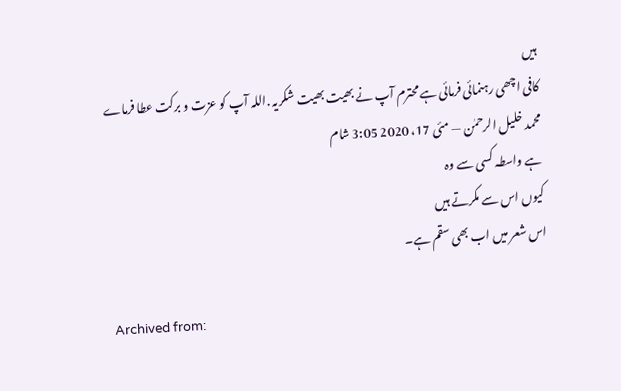ہیں
کافی اچھی رہنمائی فرمائی ہے محترم آپ نے بھیت بھیت شکریہ .اللہ آپ کو عزت و برکت عطا فرماے
محمد خلیل الرحمٰن — مئی 17، 2020 3:05 شام
ہے واسطہ کسی سے وہ
کیوں اس سے مکرتے ہیں
اس شعر میں اب بھی سقم ہے۔

Archived from: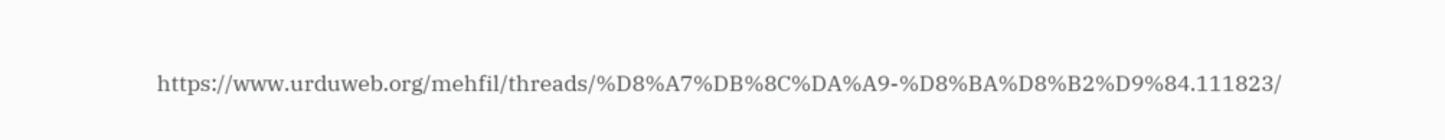https://www.urduweb.org/mehfil/threads/%D8%A7%DB%8C%DA%A9-%D8%BA%D8%B2%D9%84.111823/